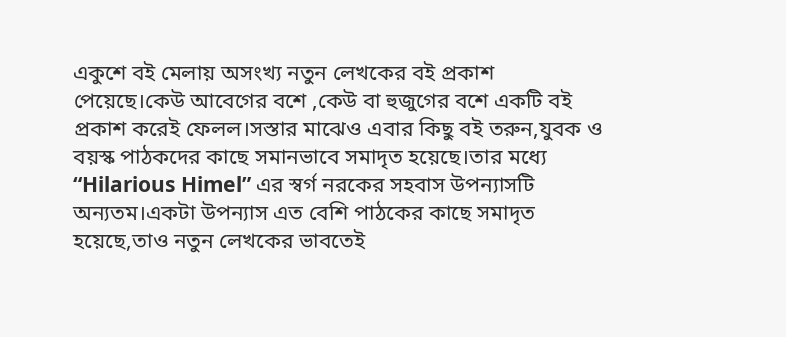একুশে বই মেলায় অসংখ্য নতুন লেখকের বই প্রকাশ পেয়েছে।কেউ আবেগের বশে ,কেউ বা হুজুগের বশে একটি বই প্রকাশ করেই ফেলল।সস্তার মাঝেও এবার কিছু বই তরুন,যুবক ও বয়স্ক পাঠকদের কাছে সমানভাবে সমাদৃত হয়েছে।তার মধ্যে “Hilarious Himel” এর স্বর্গ নরকের সহবাস উপন্যাসটি অন্যতম।একটা উপন্যাস এত বেশি পাঠকের কাছে সমাদৃত হয়েছে,তাও নতুন লেখকের ভাবতেই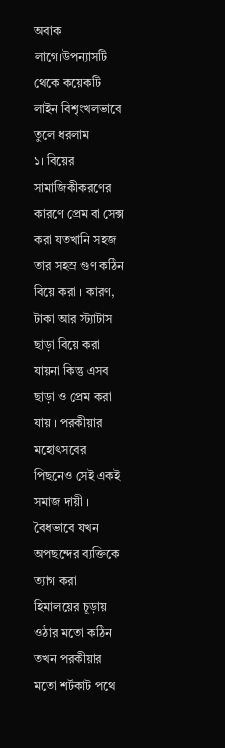অবাক লাগে।উপন্যাসটি থেকে কয়েকটি লাইন বিশৃংখলভাবে তুলে ধরলাম
১। বিয়ের সামাজিকীকরণের কারণে প্রেম বা সেক্স করা যতখানি সহজ তার সহস্র গুণ কঠিন বিয়ে করা । কারণ, টাকা আর স্ট্যাটাস ছাড়া বিয়ে করা যায়না কিন্তু এসব ছাড়া ও প্রেম করা যায় । পরকীয়ার মহোৎসবের পিছনেও সেই একই সমাজ দায়ী । বৈধভাবে যখন অপছন্দের ব্যক্তিকে ত্যাগ করা হিমালয়ের চূড়ায় ওঠার মতো কঠিন তখন পরকীয়ার মতো শর্টকাট পথে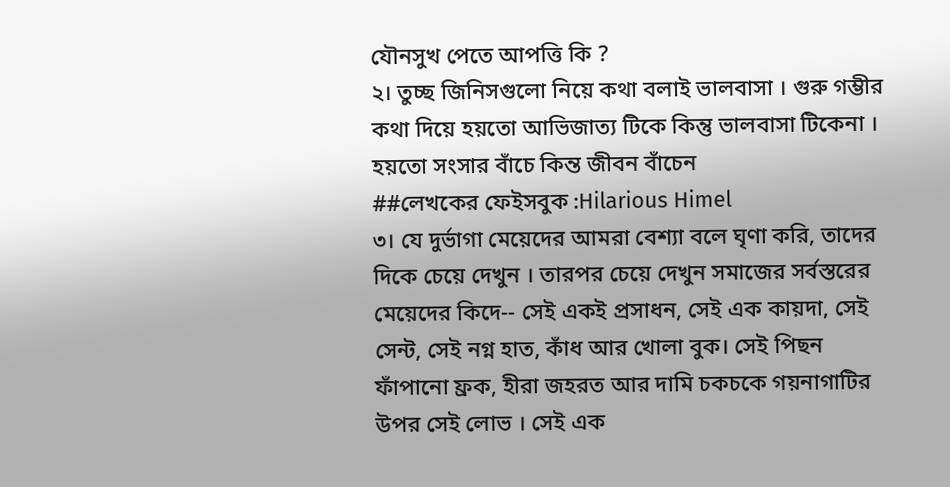যৌনসুখ পেতে আপত্তি কি ?
২। তুচ্ছ জিনিসগুলো নিয়ে কথা বলাই ভালবাসা । গুরু গম্ভীর কথা দিয়ে হয়তো আভিজাত্য টিকে কিন্তু ভালবাসা টিকেনা । হয়তো সংসার বাঁচে কিন্ত জীবন বাঁচেন
##লেখকের ফেইসবুক :Hilarious Himel
৩। যে দুর্ভাগা মেয়েদের আমরা বেশ্যা বলে ঘৃণা করি, তাদের দিকে চেয়ে দেখুন । তারপর চেয়ে দেখুন সমাজের সর্বস্তরের মেয়েদের কিদে-- সেই একই প্রসাধন, সেই এক কায়দা, সেই সেন্ট, সেই নগ্ন হাত, কাঁধ আর খোলা বুক। সেই পিছন ফাঁপানো ফ্রক, হীরা জহরত আর দামি চকচকে গয়নাগাটির উপর সেই লোভ । সেই এক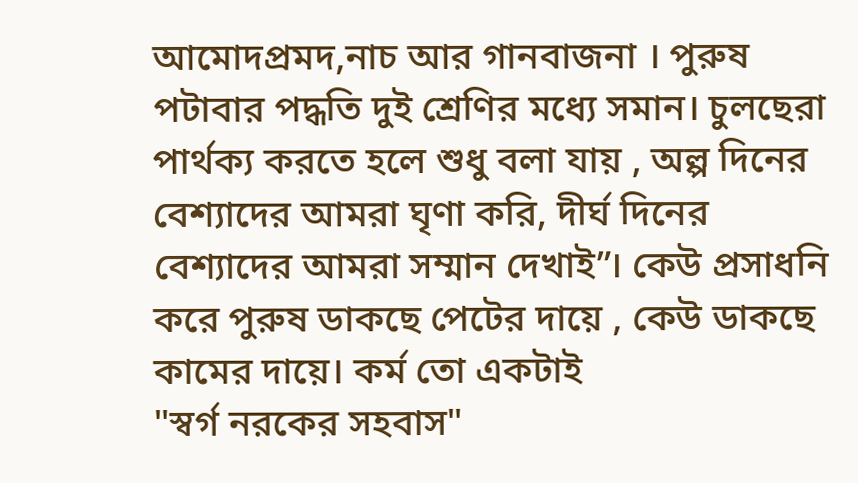আমোদপ্রমদ,নাচ আর গানবাজনা । পুরুষ পটাবার পদ্ধতি দুই শ্রেণির মধ্যে সমান। চুলছেরা পার্থক্য করতে হলে শুধু বলা যায় , অল্প দিনের বেশ্যাদের আমরা ঘৃণা করি, দীর্ঘ দিনের বেশ্যাদের আমরা সম্মান দেখাই”। কেউ প্রসাধনি করে পুরুষ ডাকছে পেটের দায়ে , কেউ ডাকছে কামের দায়ে। কর্ম তো একটাই
"স্বর্গ নরকের সহবাস"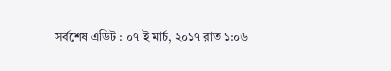সর্বশেষ এডিট : ০৭ ই মার্চ, ২০১৭ রাত ১:০৬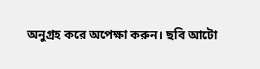অনুগ্রহ করে অপেক্ষা করুন। ছবি আটো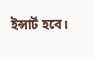ইন্সার্ট হবে।